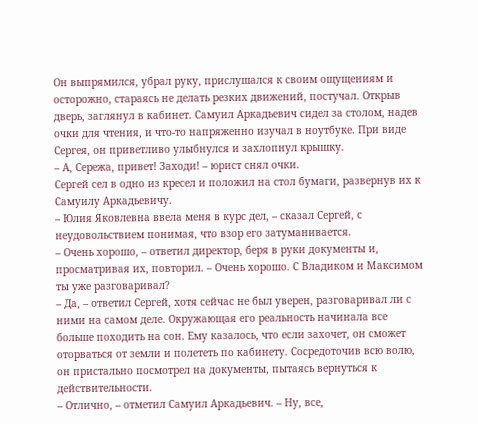Он выпрямился, убрал руку, прислушался к своим ощущениям и осторожно, стараясь не делать резких движений, постучал. Открыв дверь, заглянул в кабинет. Самуил Аркадьевич сидел за столом, надев очки для чтения, и что-то напряженно изучал в ноутбуке. При виде Сергея, он приветливо улыбнулся и захлопнул крышку.
– А, Сережа, привет! Заходи! – юрист снял очки.
Сергей сел в одно из кресел и положил на стол бумаги, развернув их к Самуилу Аркадьевичу.
– Юлия Яковлевна ввела меня в курс дел, – сказал Сергей, с неудовольствием понимая, что взор его затуманивается.
– Очень хорошо, – ответил директор, беря в руки документы и, просматривая их, повторил. – Очень хорошо. С Владиком и Максимом ты уже разговаривал?
– Да, – ответил Сергей, хотя сейчас не был уверен, разговаривал ли с ними на самом деле. Окружающая его реальность начинала все больше походить на сон. Ему казалось, что если захочет, он сможет оторваться от земли и полететь по кабинету. Сосредоточив всю волю, он пристально посмотрел на документы, пытаясь вернуться к действительности.
– Отлично, – отметил Самуил Аркадьевич. – Ну, все,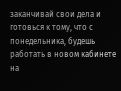заканчивай свои дела и готовься к тому, что с понедельника, будешь работать в новом кабинете на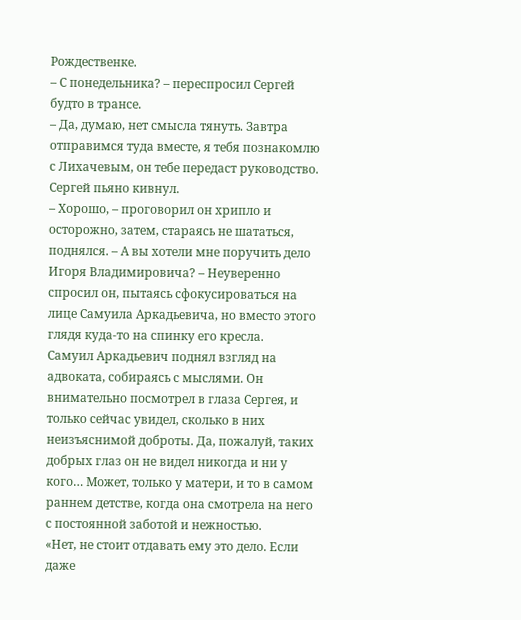Рождественке.
– С понедельника? – переспросил Сергей будто в трансе.
– Да, думаю, нет смысла тянуть. Завтра отправимся туда вместе, я тебя познакомлю с Лихачевым, он тебе передаст руководство.
Сергей пьяно кивнул.
– Хорошо, – проговорил он хрипло и осторожно, затем, стараясь не шататься, поднялся. – А вы хотели мне поручить дело Игоря Владимировича? – Неуверенно спросил он, пытаясь сфокусироваться на лице Самуила Аркадьевича, но вместо этого глядя куда-то на спинку его кресла.
Самуил Аркадьевич поднял взгляд на адвоката, собираясь с мыслями. Он внимательно посмотрел в глаза Сергея, и только сейчас увидел, сколько в них неизъяснимой доброты. Да, пожалуй, таких добрых глаз он не видел никогда и ни у кого… Может, только у матери, и то в самом раннем детстве, когда она смотрела на него с постоянной заботой и нежностью.
«Нет, не стоит отдавать ему это дело. Если даже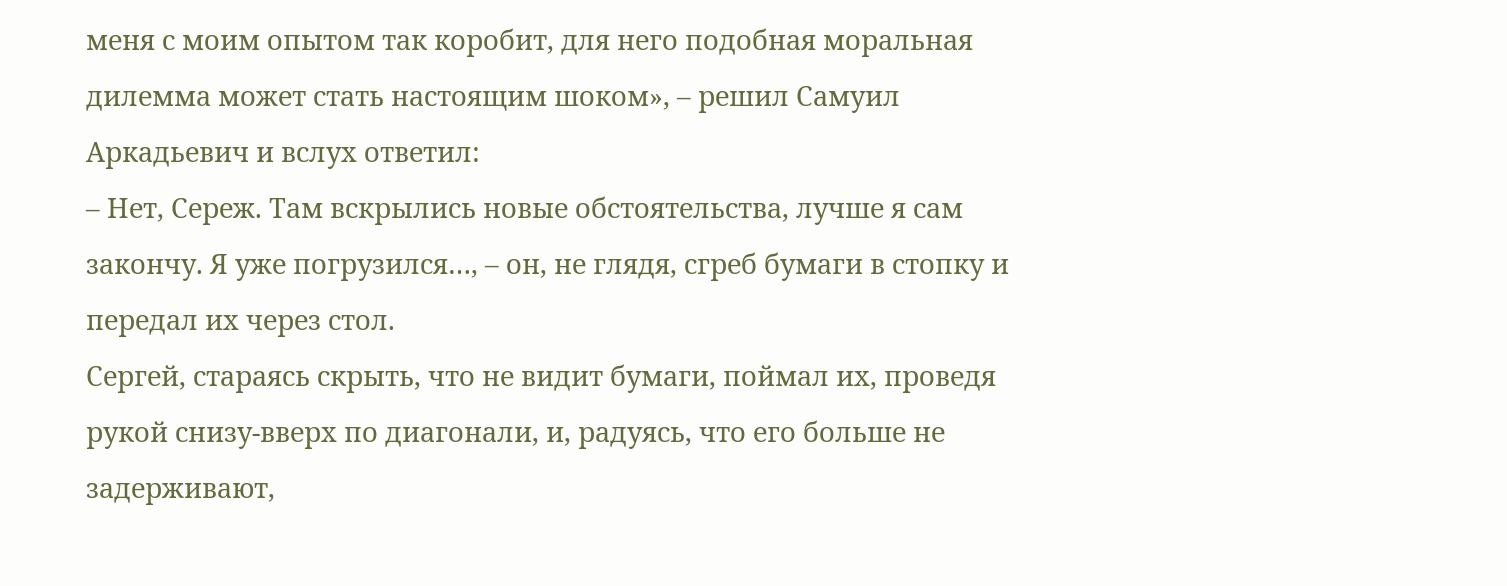меня с моим опытом так коробит, для него подобная моральная дилемма может стать настоящим шоком», – решил Самуил Аркадьевич и вслух ответил:
– Нет, Сереж. Там вскрылись новые обстоятельства, лучше я сам закончу. Я уже погрузился…, – он, не глядя, сгреб бумаги в стопку и передал их через стол.
Сергей, стараясь скрыть, что не видит бумаги, поймал их, проведя рукой снизу-вверх по диагонали, и, радуясь, что его больше не задерживают,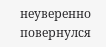неуверенно повернулся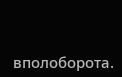вполоборота.